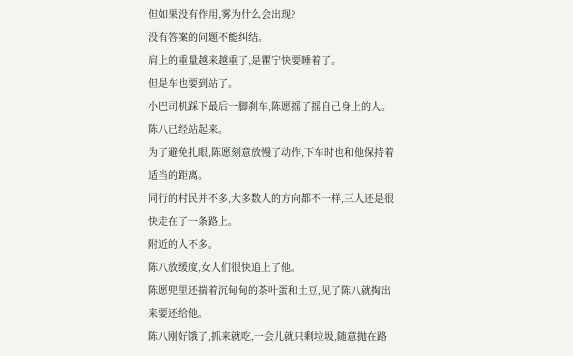但如果没有作用,雾为什么会出现?
没有答案的问题不能纠结。
肩上的重量越来越重了,是瞿宁快要睡着了。
但是车也要到站了。
小巴司机踩下最后一脚刹车,陈愿摇了摇自己身上的人。
陈八已经站起来。
为了避免扎眼,陈愿刻意放慢了动作,下车时也和他保持着适当的距离。
同行的村民并不多,大多数人的方向都不一样,三人还是很快走在了一条路上。
附近的人不多。
陈八放缓度,女人们很快追上了他。
陈愿兜里还揣着沉甸甸的茶叶蛋和土豆,见了陈八就掏出来要还给他。
陈八刚好饿了,抓来就吃,一会儿就只剩垃圾,随意抛在路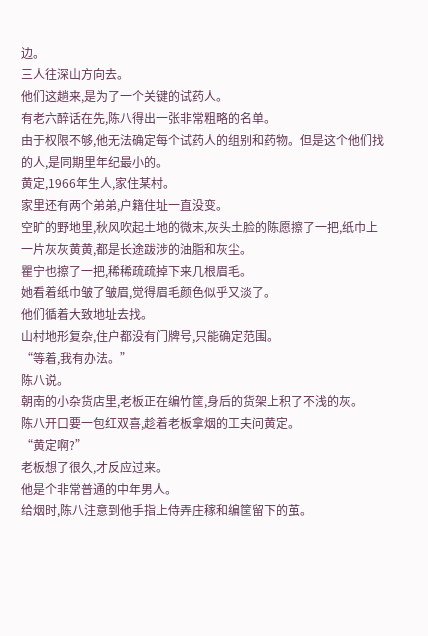边。
三人往深山方向去。
他们这趟来,是为了一个关键的试药人。
有老六醉话在先,陈八得出一张非常粗略的名单。
由于权限不够,他无法确定每个试药人的组别和药物。但是这个他们找的人,是同期里年纪最小的。
黄定,1966年生人,家住某村。
家里还有两个弟弟,户籍住址一直没变。
空旷的野地里,秋风吹起土地的微末,灰头土脸的陈愿擦了一把,纸巾上一片灰灰黄黄,都是长途跋涉的油脂和灰尘。
瞿宁也擦了一把,稀稀疏疏掉下来几根眉毛。
她看着纸巾皱了皱眉,觉得眉毛颜色似乎又淡了。
他们循着大致地址去找。
山村地形复杂,住户都没有门牌号,只能确定范围。
“等着,我有办法。”
陈八说。
朝南的小杂货店里,老板正在编竹筐,身后的货架上积了不浅的灰。
陈八开口要一包红双喜,趁着老板拿烟的工夫问黄定。
“黄定啊?”
老板想了很久,才反应过来。
他是个非常普通的中年男人。
给烟时,陈八注意到他手指上侍弄庄稼和编筐留下的茧。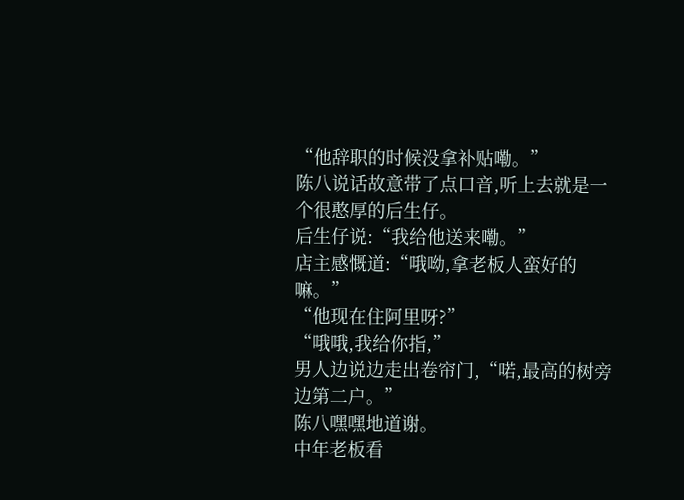“他辞职的时候没拿补贴嘞。”
陈八说话故意带了点口音,听上去就是一个很憨厚的后生仔。
后生仔说:“我给他送来嘞。”
店主感慨道:“哦呦,拿老板人蛮好的嘛。”
“他现在住阿里呀?”
“哦哦,我给你指,”
男人边说边走出卷帘门,“喏,最高的树旁边第二户。”
陈八嘿嘿地道谢。
中年老板看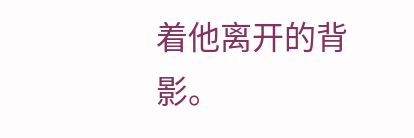着他离开的背影。